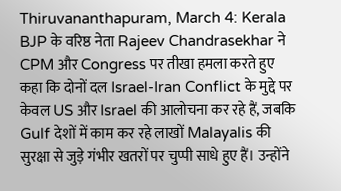Thiruvananthapuram, March 4: Kerala BJP के वरिष्ठ नेता Rajeev Chandrasekhar ने CPM और Congress पर तीखा हमला करते हुए कहा कि दोनों दल Israel-Iran Conflict के मुद्दे पर केवल US और Israel की आलोचना कर रहे हैं, जबकि Gulf देशों में काम कर रहे लाखों Malayalis की सुरक्षा से जुड़े गंभीर खतरों पर चुप्पी साधे हुए हैं। उन्होंने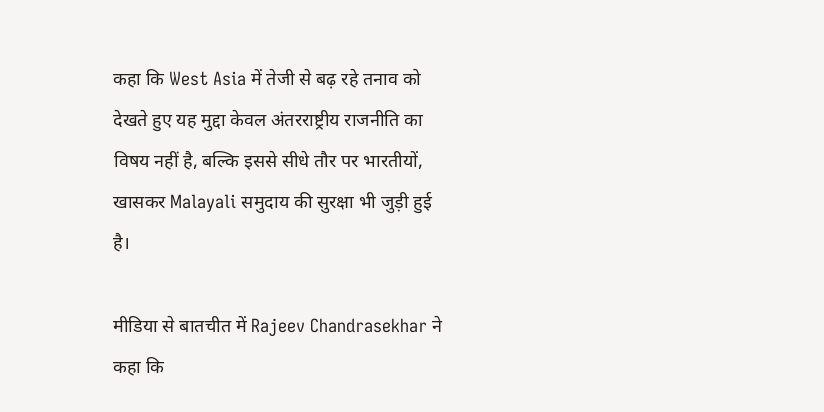कहा कि West Asia में तेजी से बढ़ रहे तनाव को देखते हुए यह मुद्दा केवल अंतरराष्ट्रीय राजनीति का विषय नहीं है, बल्कि इससे सीधे तौर पर भारतीयों, खासकर Malayali समुदाय की सुरक्षा भी जुड़ी हुई है।

मीडिया से बातचीत में Rajeev Chandrasekhar ने कहा कि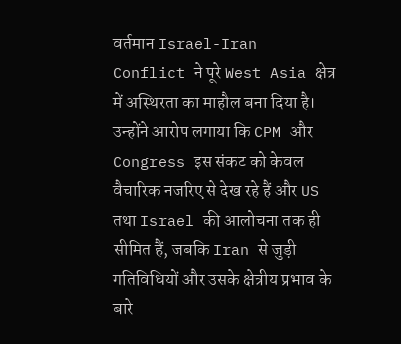वर्तमान Israel-Iran Conflict ने पूरे West Asia क्षेत्र में अस्थिरता का माहौल बना दिया है। उन्होंने आरोप लगाया कि CPM और Congress इस संकट को केवल वैचारिक नजरिए से देख रहे हैं और US तथा Israel की आलोचना तक ही सीमित हैं, जबकि Iran से जुड़ी गतिविधियों और उसके क्षेत्रीय प्रभाव के बारे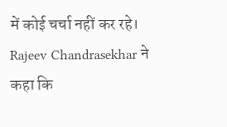में कोई चर्चा नहीं कर रहे।
Rajeev Chandrasekhar ने कहा कि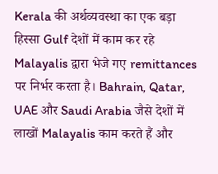Kerala की अर्थव्यवस्था का एक बड़ा हिस्सा Gulf देशों में काम कर रहे Malayalis द्वारा भेजे गए remittances पर निर्भर करता है। Bahrain, Qatar, UAE और Saudi Arabia जैसे देशों में लाखों Malayalis काम करते हैं और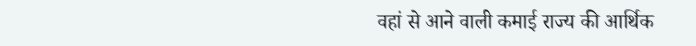वहां से आने वाली कमाई राज्य की आर्थिक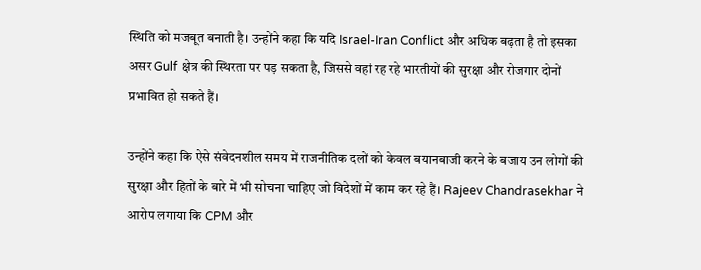स्थिति को मजबूत बनाती है। उन्होंने कहा कि यदि Israel-Iran Conflict और अधिक बढ़ता है तो इसका असर Gulf क्षेत्र की स्थिरता पर पड़ सकता है, जिससे वहां रह रहे भारतीयों की सुरक्षा और रोजगार दोनों प्रभावित हो सकते हैं।

उन्होंने कहा कि ऐसे संवेदनशील समय में राजनीतिक दलों को केवल बयानबाजी करने के बजाय उन लोगों की सुरक्षा और हितों के बारे में भी सोचना चाहिए जो विदेशों में काम कर रहे हैं। Rajeev Chandrasekhar ने आरोप लगाया कि CPM और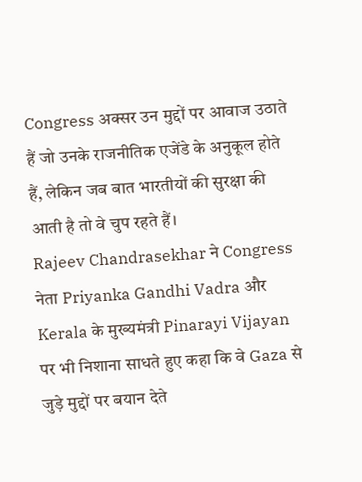Congress अक्सर उन मुद्दों पर आवाज उठाते हैं जो उनके राजनीतिक एजेंडे के अनुकूल होते हैं, लेकिन जब बात भारतीयों की सुरक्षा की आती है तो वे चुप रहते हैं।
Rajeev Chandrasekhar ने Congress नेता Priyanka Gandhi Vadra और Kerala के मुख्यमंत्री Pinarayi Vijayan पर भी निशाना साधते हुए कहा कि वे Gaza से जुड़े मुद्दों पर बयान देते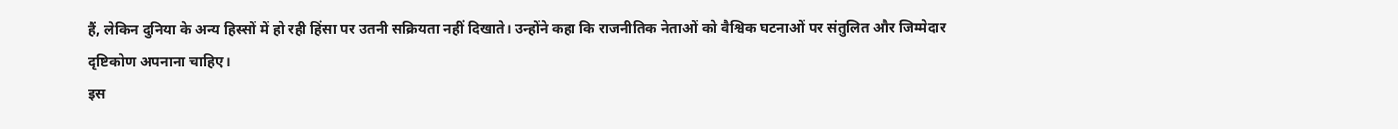हैं, लेकिन दुनिया के अन्य हिस्सों में हो रही हिंसा पर उतनी सक्रियता नहीं दिखाते। उन्होंने कहा कि राजनीतिक नेताओं को वैश्विक घटनाओं पर संतुलित और जिम्मेदार दृष्टिकोण अपनाना चाहिए।
इस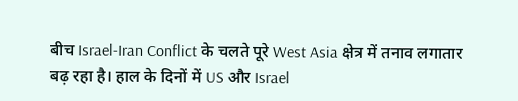बीच Israel-Iran Conflict के चलते पूरे West Asia क्षेत्र में तनाव लगातार बढ़ रहा है। हाल के दिनों में US और Israel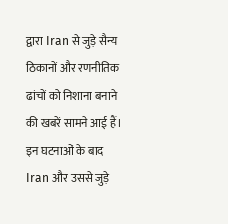द्वारा Iran से जुड़े सैन्य ठिकानों और रणनीतिक ढांचों को निशाना बनाने की खबरें सामने आई हैं। इन घटनाओं के बाद Iran और उससे जुड़े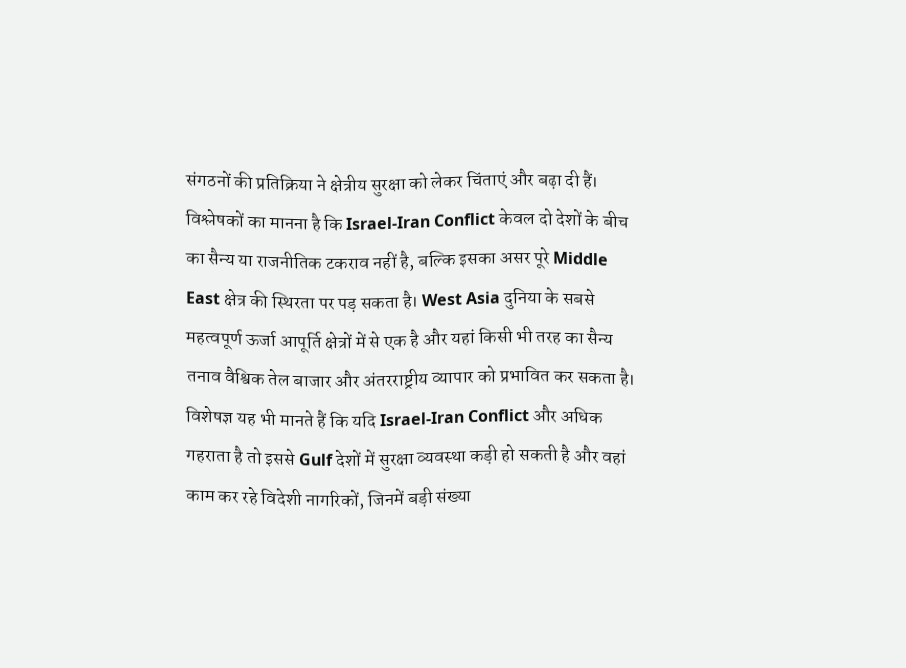संगठनों की प्रतिक्रिया ने क्षेत्रीय सुरक्षा को लेकर चिंताएं और बढ़ा दी हैं।
विश्लेषकों का मानना है कि Israel-Iran Conflict केवल दो देशों के बीच का सैन्य या राजनीतिक टकराव नहीं है, बल्कि इसका असर पूरे Middle East क्षेत्र की स्थिरता पर पड़ सकता है। West Asia दुनिया के सबसे महत्वपूर्ण ऊर्जा आपूर्ति क्षेत्रों में से एक है और यहां किसी भी तरह का सैन्य तनाव वैश्विक तेल बाजार और अंतरराष्ट्रीय व्यापार को प्रभावित कर सकता है।
विशेषज्ञ यह भी मानते हैं कि यदि Israel-Iran Conflict और अधिक गहराता है तो इससे Gulf देशों में सुरक्षा व्यवस्था कड़ी हो सकती है और वहां काम कर रहे विदेशी नागरिकों, जिनमें बड़ी संख्या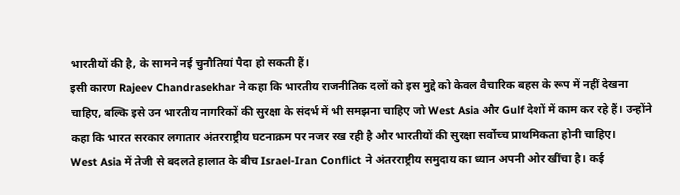भारतीयों की है, के सामने नई चुनौतियां पैदा हो सकती हैं।
इसी कारण Rajeev Chandrasekhar ने कहा कि भारतीय राजनीतिक दलों को इस मुद्दे को केवल वैचारिक बहस के रूप में नहीं देखना चाहिए, बल्कि इसे उन भारतीय नागरिकों की सुरक्षा के संदर्भ में भी समझना चाहिए जो West Asia और Gulf देशों में काम कर रहे हैं। उन्होंने कहा कि भारत सरकार लगातार अंतरराष्ट्रीय घटनाक्रम पर नजर रख रही है और भारतीयों की सुरक्षा सर्वोच्च प्राथमिकता होनी चाहिए।
West Asia में तेजी से बदलते हालात के बीच Israel-Iran Conflict ने अंतरराष्ट्रीय समुदाय का ध्यान अपनी ओर खींचा है। कई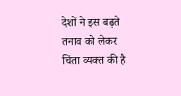देशों ने इस बढ़ते तनाव को लेकर चिंता व्यक्त की है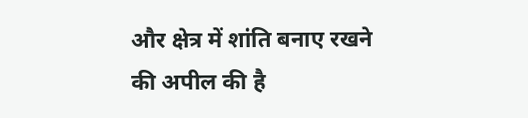और क्षेत्र में शांति बनाए रखने की अपील की है